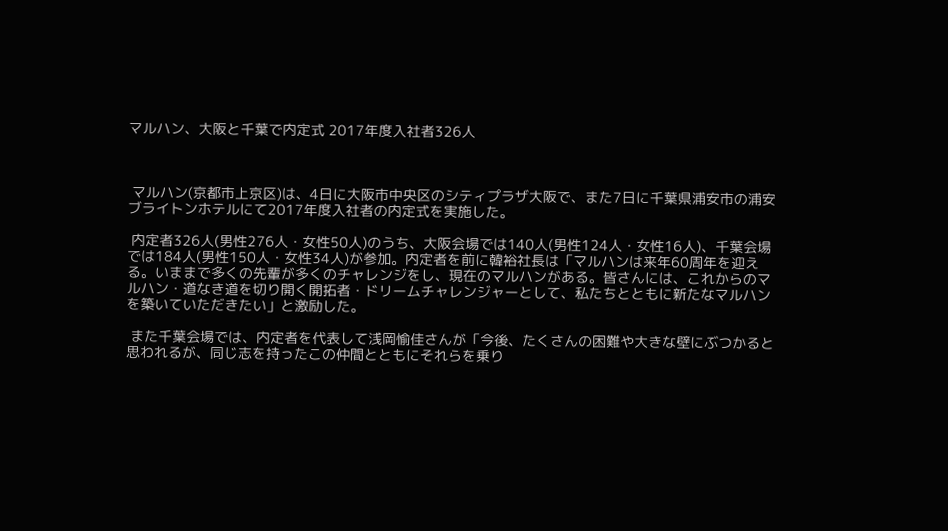マルハン、大阪と千葉で内定式 2017年度入社者326人



 マルハン(京都市上京区)は、4日に大阪市中央区のシティプラザ大阪で、また7日に千葉県浦安市の浦安ブライトンホテルにて2017年度入社者の内定式を実施した。

 内定者326人(男性276人・女性50人)のうち、大阪会場では140人(男性124人・女性16人)、千葉会場では184人(男性150人・女性34人)が参加。内定者を前に韓裕社長は「マルハンは来年60周年を迎える。いままで多くの先輩が多くのチャレンジをし、現在のマルハンがある。皆さんには、これからのマルハン・道なき道を切り開く開拓者・ドリームチャレンジャーとして、私たちとともに新たなマルハンを築いていただきたい」と激励した。

 また千葉会場では、内定者を代表して浅岡愉佳さんが「今後、たくさんの困難や大きな壁にぶつかると思われるが、同じ志を持ったこの仲間とともにそれらを乗り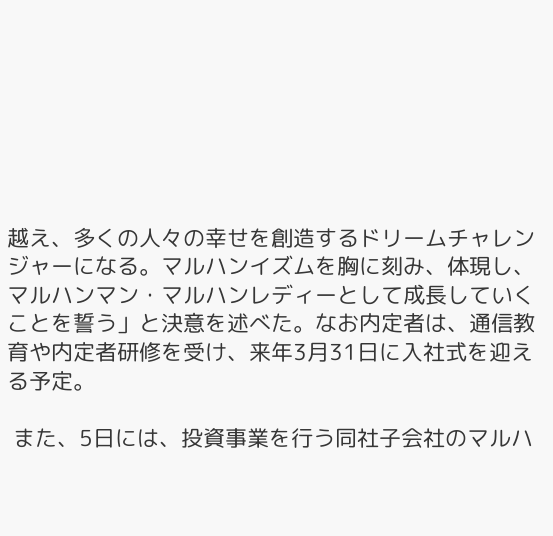越え、多くの人々の幸せを創造するドリームチャレンジャーになる。マルハンイズムを胸に刻み、体現し、マルハンマン・マルハンレディーとして成長していくことを誓う」と決意を述べた。なお内定者は、通信教育や内定者研修を受け、来年3月31日に入社式を迎える予定。

 また、5日には、投資事業を行う同社子会社のマルハ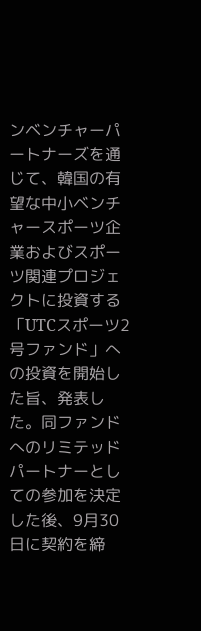ンベンチャーパートナーズを通じて、韓国の有望な中小ベンチャースポーツ企業およびスポーツ関連プロジェクトに投資する「UTCスポーツ2号ファンド」への投資を開始した旨、発表した。同ファンドへのリミテッドパートナーとしての参加を決定した後、9月30日に契約を締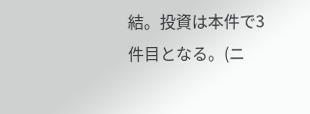結。投資は本件で3件目となる。(ニ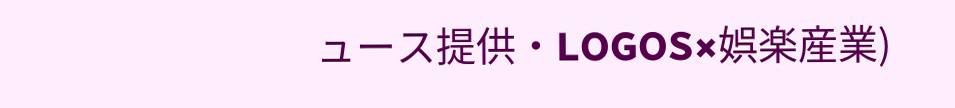ュース提供・LOGOS×娯楽産業)